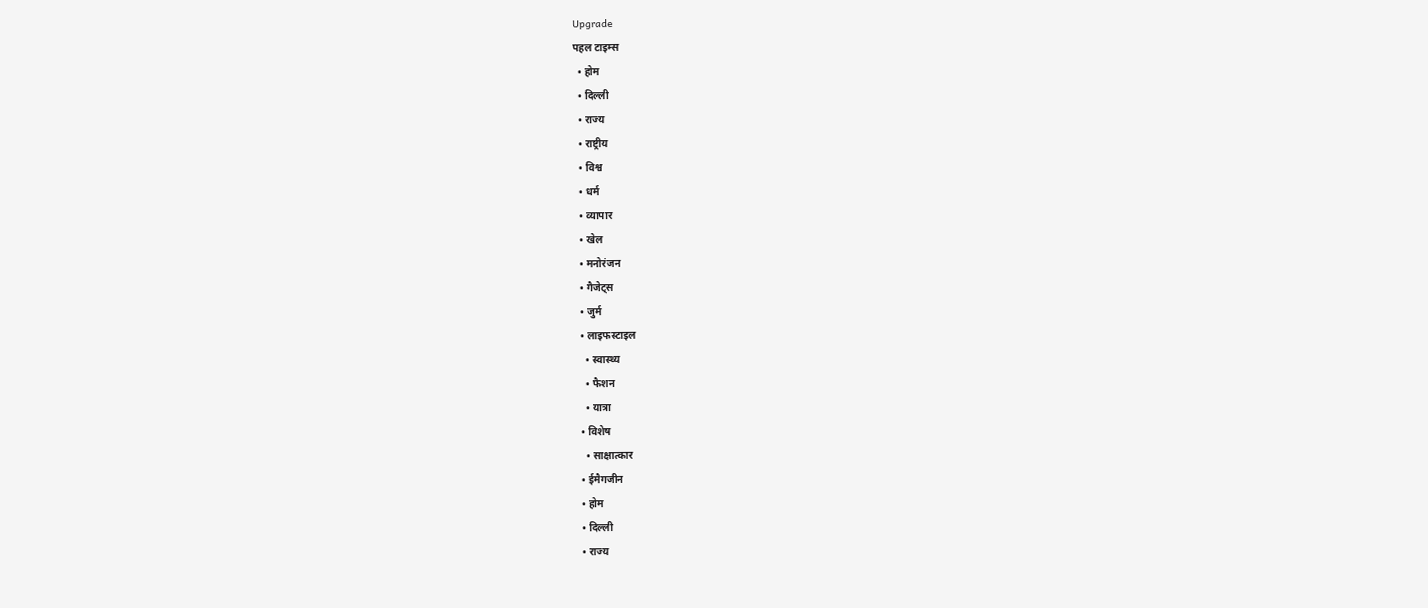Upgrade
पहल टाइम्स
  • होम
  • दिल्ली
  • राज्य
  • राष्ट्रीय
  • विश्व
  • धर्म
  • व्यापार
  • खेल
  • मनोरंजन
  • गैजेट्स
  • जुर्म
  • लाइफस्टाइल
    • स्वास्थ्य
    • फैशन
    • यात्रा
  • विशेष
    • साक्षात्कार
  • ईमैगजीन
  • होम
  • दिल्ली
  • राज्य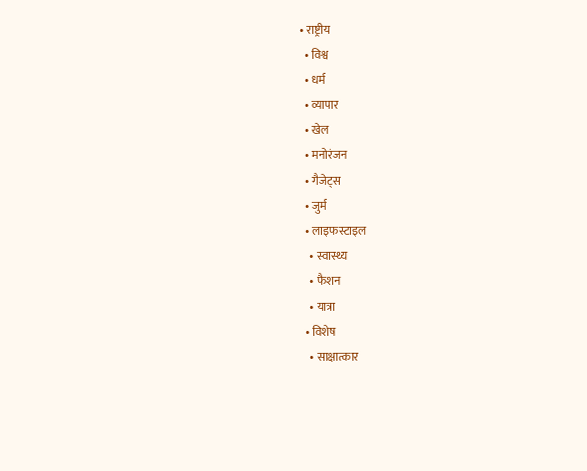• राष्ट्रीय
  • विश्व
  • धर्म
  • व्यापार
  • खेल
  • मनोरंजन
  • गैजेट्स
  • जुर्म
  • लाइफस्टाइल
    • स्वास्थ्य
    • फैशन
    • यात्रा
  • विशेष
    • साक्षात्कार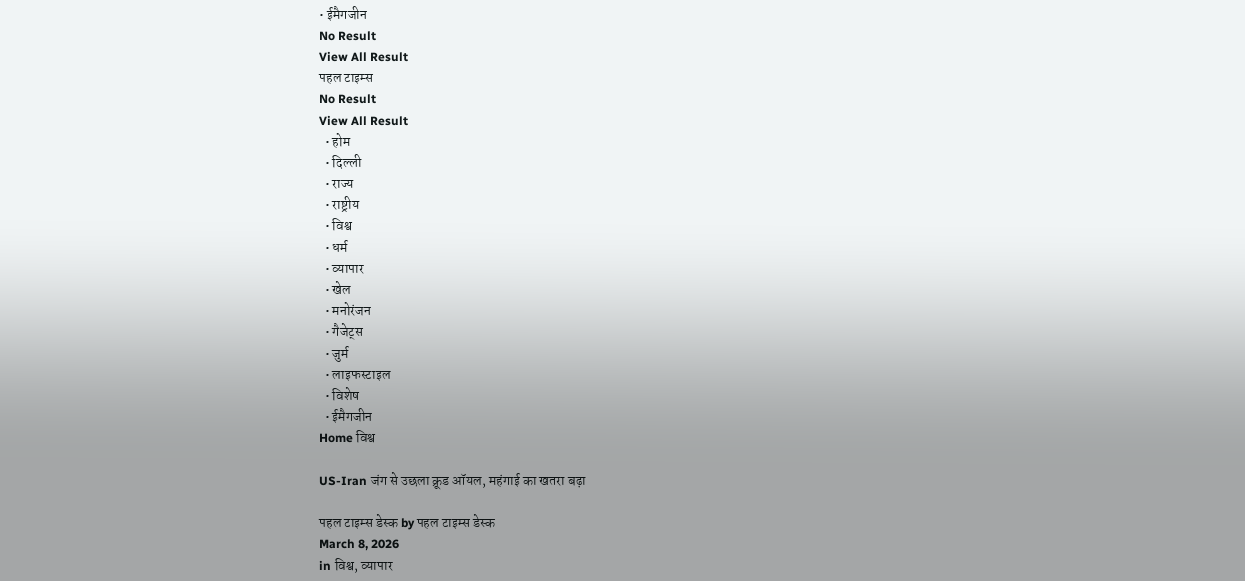• ईमैगजीन
No Result
View All Result
पहल टाइम्स
No Result
View All Result
  • होम
  • दिल्ली
  • राज्य
  • राष्ट्रीय
  • विश्व
  • धर्म
  • व्यापार
  • खेल
  • मनोरंजन
  • गैजेट्स
  • जुर्म
  • लाइफस्टाइल
  • विशेष
  • ईमैगजीन
Home विश्व

US-Iran जंग से उछला क्रूड ऑयल, महंगाई का खतरा बढ़ा

पहल टाइम्स डेस्क by पहल टाइम्स डेस्क
March 8, 2026
in विश्व, व्यापार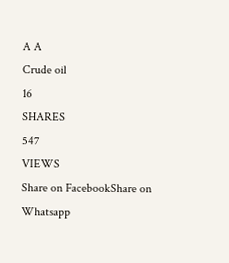A A
Crude oil
16
SHARES
547
VIEWS
Share on FacebookShare on Whatsapp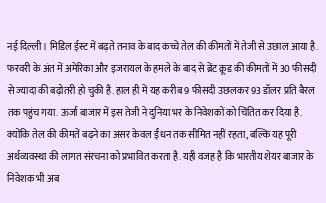नई दिल्ली। मिडिल ईस्ट में बढ़ते तनाव के बाद कच्चे तेल की कीमतों में तेजी से उछाल आया है. फरवरी के अंत में अमेरिका और इजरायल के हमले के बाद से ब्रेंट क्रूड की कीमतों में 30 फीसदी से ज्यादा की बढ़ोतरी हो चुकी है. हाल ही में यह करीब 9 फीसदी उछलकर 93 डॉलर प्रति बैरल तक पहुंच गया. ऊर्जा बाजार में इस तेजी ने दुनिया भर के निवेशकों को चिंतित कर दिया है. क्योंकि तेल की कीमतें बढ़ने का असर केवल ईंधन तक सीमित नहीं रहता, बल्कि यह पूरी अर्थव्यवस्था की लागत संरचना को प्रभावित करता है. यही वजह है कि भारतीय शेयर बाजार के निवेशक भी अब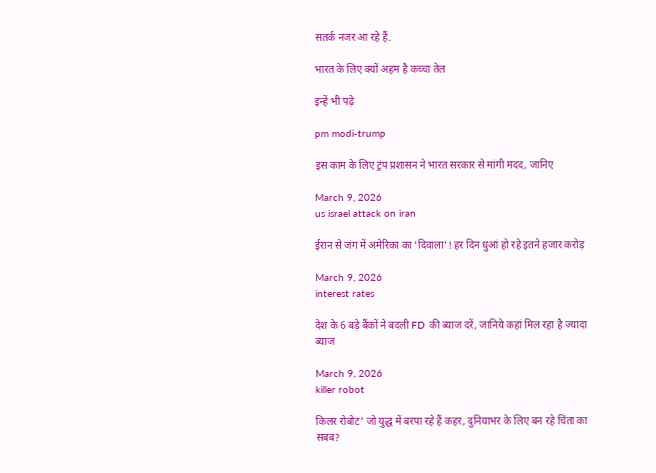सतर्क नजर आ रहे हैं.

भारत के लिए क्यों अहम है कच्चा तेल

इन्हें भी पढ़े

pm modi-trump

इस काम के लिए ट्रंप प्रशासन ने भारत सरकार से मांगी मदद, जानिए

March 9, 2026
us israel attack on iran

ईरान से जंग में अमेरिका का ‘दिवाला’! हर दिन धुआं हो रहे इतने हजार करोड़

March 9, 2026
interest rates

देश के 6 बड़े बैंकों ने बदली FD की ब्याज दरें, जानिये कहां मिल रहा है ज्यादा ब्याज

March 9, 2026
killer robot

किलर रोबोट’ जो युद्ध में बरपा रहे हैं कहर, दुनियाभर के लिए बन रहे चिंता का सबब?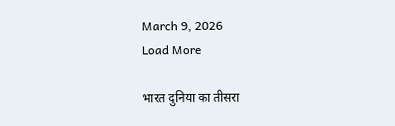March 9, 2026
Load More

भारत दुनिया का तीसरा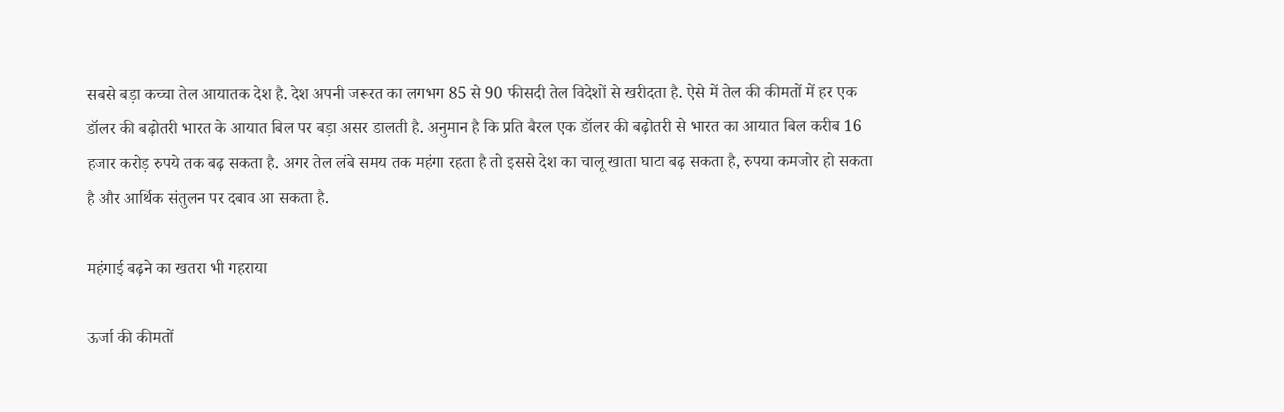सबसे बड़ा कच्चा तेल आयातक देश है. देश अपनी जरूरत का लगभग 85 से 90 फीसदी तेल विदेशों से खरीदता है. ऐसे में तेल की कीमतों में हर एक डॉलर की बढ़ोतरी भारत के आयात बिल पर बड़ा असर डालती है. अनुमान है कि प्रति बैरल एक डॉलर की बढ़ोतरी से भारत का आयात बिल करीब 16 हजार करोड़ रुपये तक बढ़ सकता है. अगर तेल लंबे समय तक महंगा रहता है तो इससे देश का चालू खाता घाटा बढ़ सकता है, रुपया कमजोर हो सकता है और आर्थिक संतुलन पर दबाव आ सकता है.

महंगाई बढ़ने का खतरा भी गहराया

ऊर्जा की कीमतों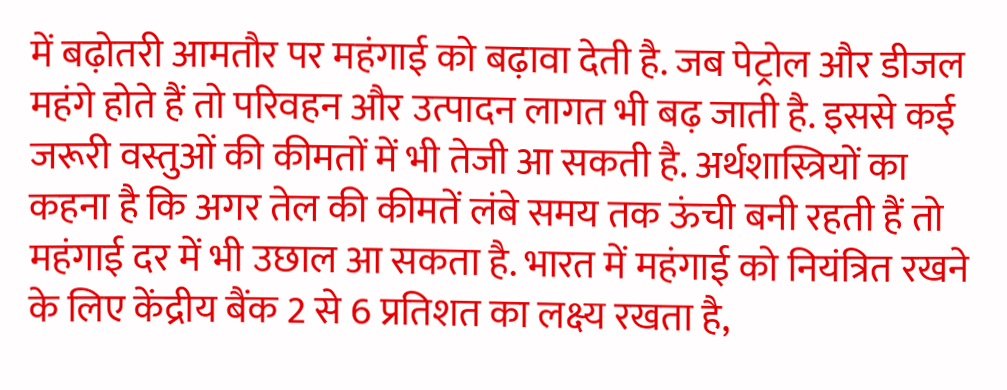में बढ़ोतरी आमतौर पर महंगाई को बढ़ावा देती है. जब पेट्रोल और डीजल महंगे होते हैं तो परिवहन और उत्पादन लागत भी बढ़ जाती है. इससे कई जरूरी वस्तुओं की कीमतों में भी तेजी आ सकती है. अर्थशास्त्रियों का कहना है कि अगर तेल की कीमतें लंबे समय तक ऊंची बनी रहती हैं तो महंगाई दर में भी उछाल आ सकता है. भारत में महंगाई को नियंत्रित रखने के लिए केंद्रीय बैंक 2 से 6 प्रतिशत का लक्ष्य रखता है,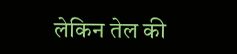लेकिन तेल की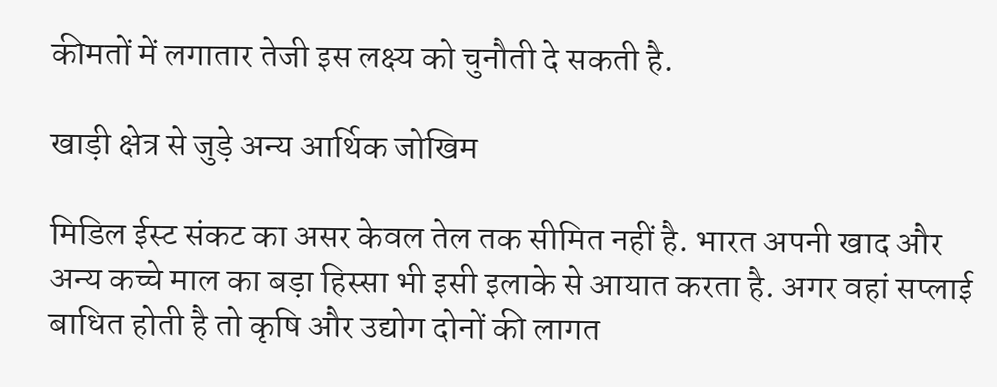कीमतों में लगातार तेजी इस लक्ष्य को चुनौती दे सकती है.

खाड़ी क्षेत्र से जुड़े अन्य आर्थिक जोखिम

मिडिल ईस्ट संकट का असर केवल तेल तक सीमित नहीं है. भारत अपनी खाद और अन्य कच्चे माल का बड़ा हिस्सा भी इसी इलाके से आयात करता है. अगर वहां सप्लाई बाधित होती है तो कृषि और उद्योग दोनों की लागत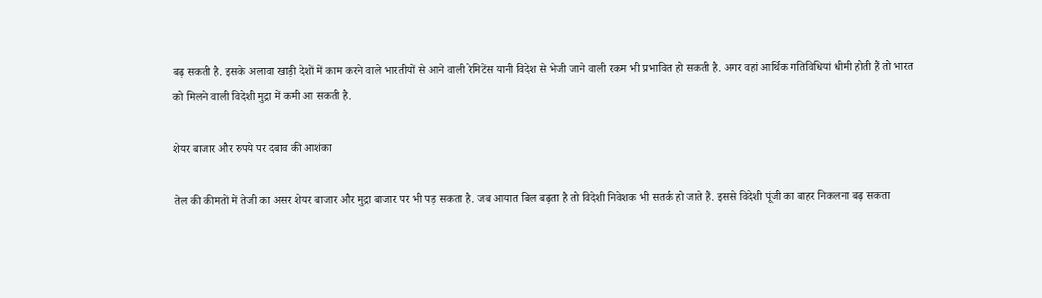बढ़ सकती है. इसके अलावा खाड़ी देशों में काम करने वाले भारतीयों से आने वाली रेमिटेंस यानी विदेश से भेजी जाने वाली रकम भी प्रभावित हो सकती है. अगर वहां आर्थिक गतिविधियां धीमी होती हैं तो भारत को मिलने वाली विदेशी मुद्रा में कमी आ सकती है.

शेयर बाजार और रुपये पर दबाव की आशंका

तेल की कीमतों में तेजी का असर शेयर बाजार और मुद्रा बाजार पर भी पड़ सकता है. जब आयात बिल बढ़ता है तो विदेशी निवेशक भी सतर्क हो जाते हैं. इससे विदेशी पूंजी का बाहर निकलना बढ़ सकता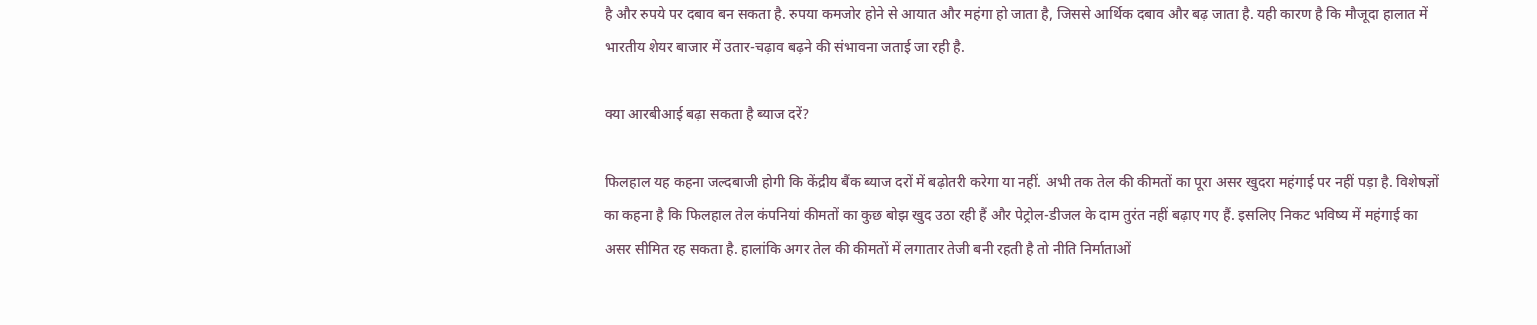है और रुपये पर दबाव बन सकता है. रुपया कमजोर होने से आयात और महंगा हो जाता है, जिससे आर्थिक दबाव और बढ़ जाता है. यही कारण है कि मौजूदा हालात में भारतीय शेयर बाजार में उतार-चढ़ाव बढ़ने की संभावना जताई जा रही है.

क्या आरबीआई बढ़ा सकता है ब्याज दरें?

फिलहाल यह कहना जल्दबाजी होगी कि केंद्रीय बैंक ब्याज दरों में बढ़ोतरी करेगा या नहीं. अभी तक तेल की कीमतों का पूरा असर खुदरा महंगाई पर नहीं पड़ा है. विशेषज्ञों का कहना है कि फिलहाल तेल कंपनियां कीमतों का कुछ बोझ खुद उठा रही हैं और पेट्रोल-डीजल के दाम तुरंत नहीं बढ़ाए गए हैं. इसलिए निकट भविष्य में महंगाई का असर सीमित रह सकता है. हालांकि अगर तेल की कीमतों में लगातार तेजी बनी रहती है तो नीति निर्माताओं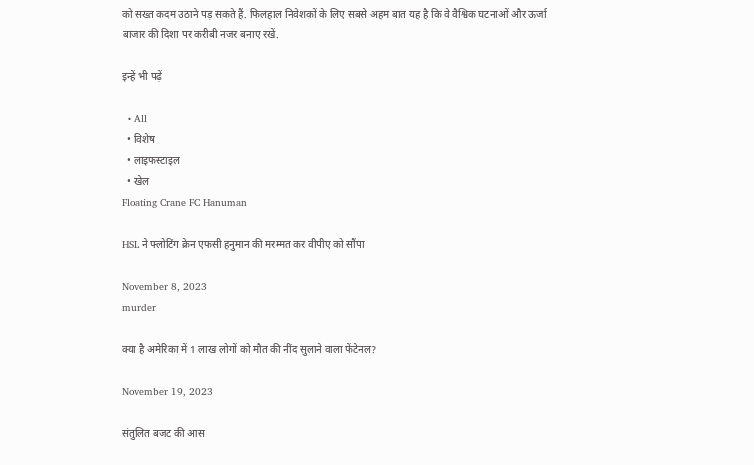को सख्त कदम उठाने पड़ सकते हैं. फिलहाल निवेशकों के लिए सबसे अहम बात यह है कि वे वैश्विक घटनाओं और ऊर्जा बाजार की दिशा पर करीबी नजर बनाए रखें.

इन्हें भी पढ़ें

  • All
  • विशेष
  • लाइफस्टाइल
  • खेल
Floating Crane FC Hanuman

HSL ने फ्लोटिंग क्रेन एफसी हनुमान की मरम्मत कर वीपीए को सौंपा

November 8, 2023
murder

क्या है अमेरिका में 1 लाख लोगों को मौत की नींद सुलाने वाला फेंटेनल?

November 19, 2023

संतुलित बजट की आस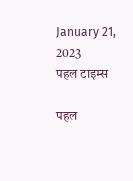January 21, 2023
पहल टाइम्स

पहल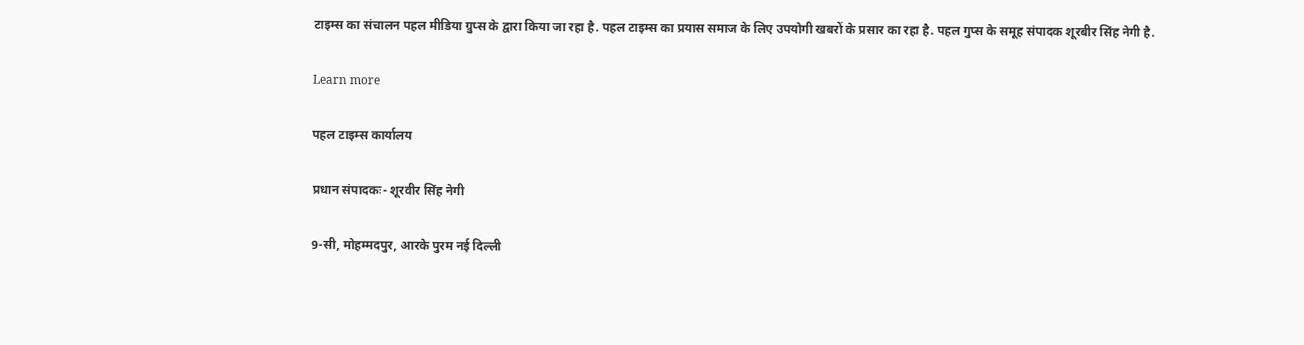टाइम्स का संचालन पहल मीडिया ग्रुप्स के द्वारा किया जा रहा है. पहल टाइम्स का प्रयास समाज के लिए उपयोगी खबरों के प्रसार का रहा है. पहल गुप्स के समूह संपादक शूरबीर सिंह नेगी है.

Learn more

पहल टाइम्स कार्यालय

प्रधान संपादकः- शूरवीर सिंह नेगी

9-सी, मोहम्मदपुर, आरके पुरम नई दिल्ली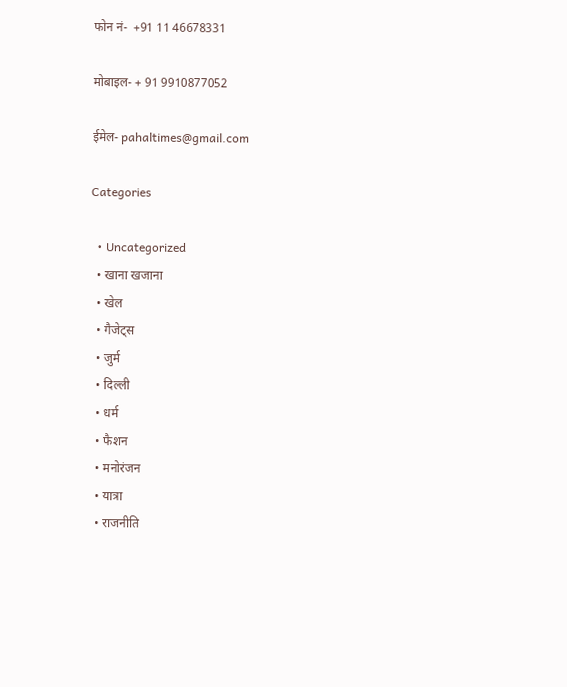फोन नं-  +91 11 46678331

मोबाइल- + 91 9910877052

ईमेल- pahaltimes@gmail.com

Categories

  • Uncategorized
  • खाना खजाना
  • खेल
  • गैजेट्स
  • जुर्म
  • दिल्ली
  • धर्म
  • फैशन
  • मनोरंजन
  • यात्रा
  • राजनीति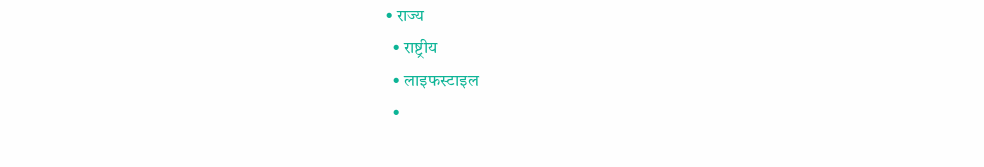• राज्य
  • राष्ट्रीय
  • लाइफस्टाइल
  •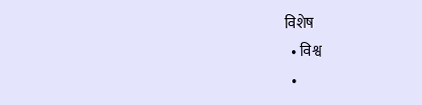विशेष
  • विश्व
  •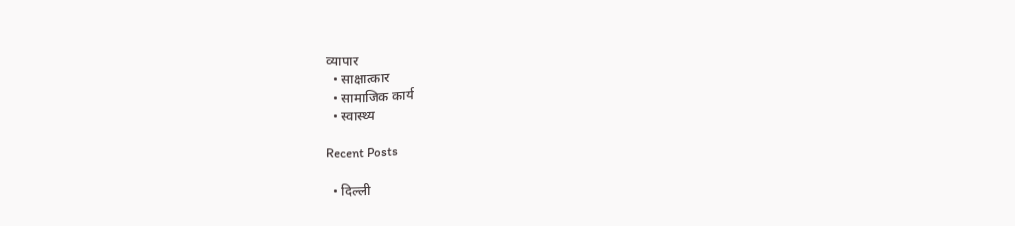व्यापार
  • साक्षात्कार
  • सामाजिक कार्य
  • स्वास्थ्य

Recent Posts

  • दिल्ली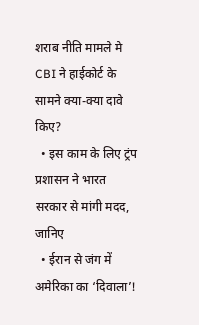शराब नीति मामले मे CBI ने हाईकोर्ट के सामने क्या-क्या दावे किए?
  • इस काम के लिए ट्रंप प्रशासन ने भारत सरकार से मांगी मदद, जानिए
  • ईरान से जंग में अमेरिका का ‘दिवाला’!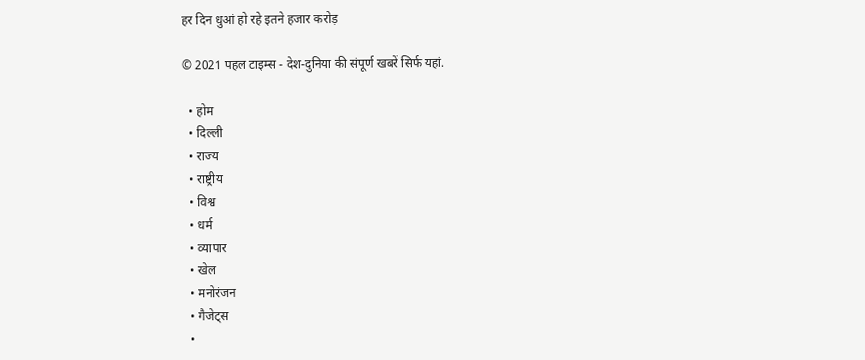हर दिन धुआं हो रहे इतने हजार करोड़

© 2021 पहल टाइम्स - देश-दुनिया की संपूर्ण खबरें सिर्फ यहां.

  • होम
  • दिल्ली
  • राज्य
  • राष्ट्रीय
  • विश्व
  • धर्म
  • व्यापार
  • खेल
  • मनोरंजन
  • गैजेट्स
  •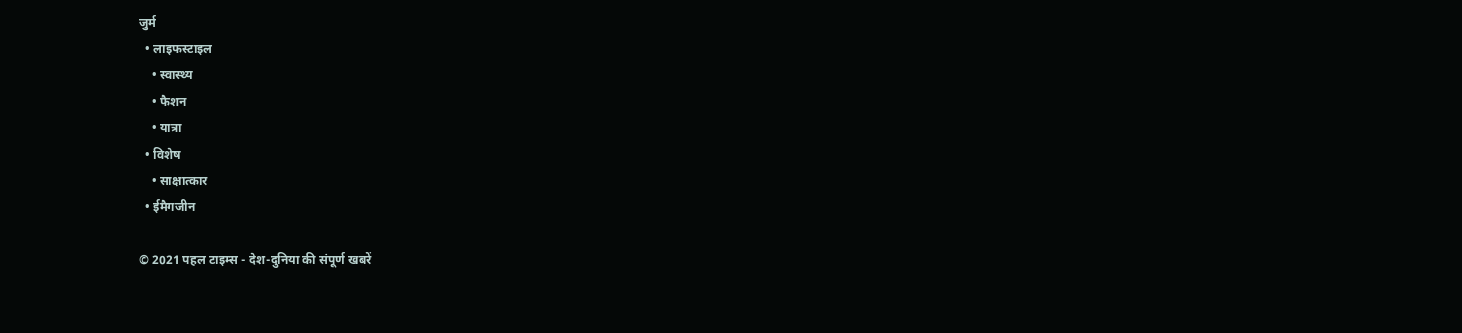जुर्म
  • लाइफस्टाइल
    • स्वास्थ्य
    • फैशन
    • यात्रा
  • विशेष
    • साक्षात्कार
  • ईमैगजीन

© 2021 पहल टाइम्स - देश-दुनिया की संपूर्ण खबरें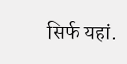सिर्फ यहां.